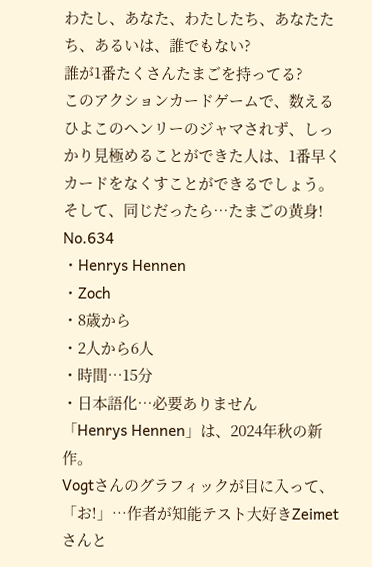わたし、あなた、わたしたち、あなたたち、あるいは、誰でもない?
誰が1番たくさんたまごを持ってる?
このアクションカードゲームで、数えるひよこのヘンリーのジャマされず、しっかり見極めることができた人は、1番早くカードをなくすことができるでしょう。
そして、同じだったら…たまごの黄身!
No.634
・Henrys Hennen
・Zoch
・8歳から
・2人から6人
・時間…15分
・日本語化…必要ありません
「Henrys Hennen」は、2024年秋の新作。
Vogtさんのグラフィックが目に入って、「お!」…作者が知能テスト大好きZeimetさんと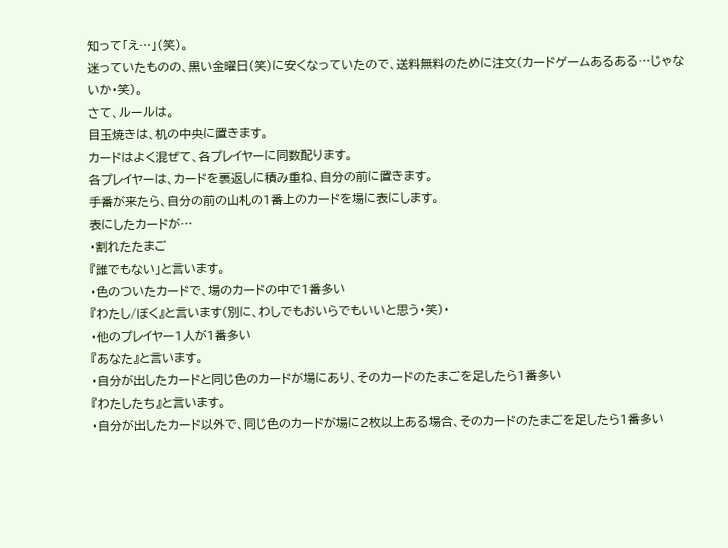知って「え…」(笑)。
迷っていたものの、黒い金曜日(笑)に安くなっていたので、送料無料のために注文(カードゲームあるある…じゃないか・笑)。
さて、ルールは。
目玉焼きは、机の中央に置きます。
カードはよく混ぜて、各プレイヤーに同数配ります。
各プレイヤーは、カードを裏返しに積み重ね、自分の前に置きます。
手番が来たら、自分の前の山札の1番上のカードを場に表にします。
表にしたカードが…
・割れたたまご
『誰でもない」と言います。
・色のついたカードで、場のカードの中で1番多い
『わたし/ぼく』と言います(別に、わしでもおいらでもいいと思う・笑)・
・他のプレイヤー1人が1番多い
『あなた』と言います。
・自分が出したカードと同じ色のカードが場にあり、そのカードのたまごを足したら1番多い
『わたしたち』と言います。
・自分が出したカード以外で、同じ色のカードが場に2枚以上ある場合、そのカードのたまごを足したら1番多い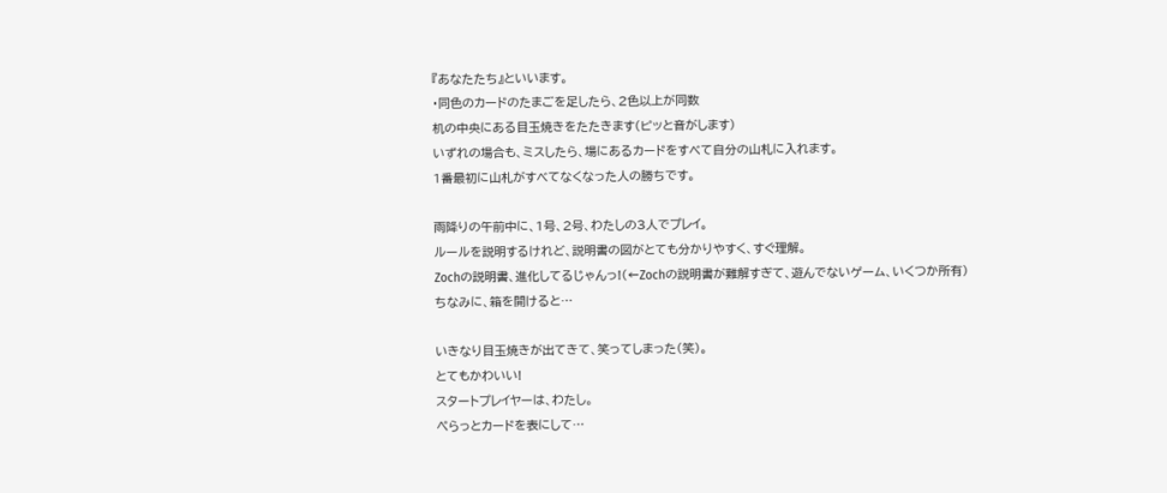『あなたたち』といいます。
・同色のカードのたまごを足したら、2色以上が同数
机の中央にある目玉焼きをたたきます(ピッと音がします)
いずれの場合も、ミスしたら、場にあるカードをすべて自分の山札に入れます。
1番最初に山札がすべてなくなった人の勝ちです。

雨降りの午前中に、1号、2号、わたしの3人でプレイ。
ルールを説明するけれど、説明書の図がとても分かりやすく、すぐ理解。
Zochの説明書、進化してるじゃんっ!(←Zochの説明書が難解すぎて、遊んでないゲーム、いくつか所有)
ちなみに、箱を開けると…

いきなり目玉焼きが出てきて、笑ってしまった(笑)。
とてもかわいい!
スタートプレイヤーは、わたし。
ぺらっとカードを表にして…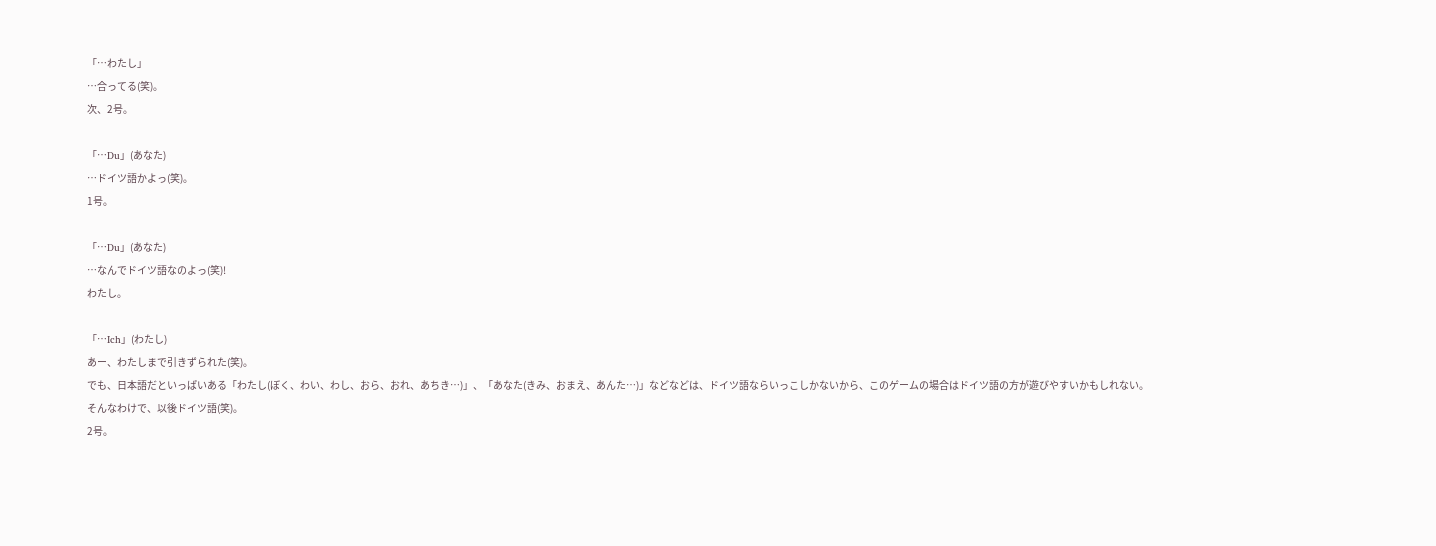「…わたし」
…合ってる(笑)。
次、2号。

「…Du」(あなた)
…ドイツ語かよっ(笑)。
1号。

「…Du」(あなた)
…なんでドイツ語なのよっ(笑)!
わたし。

「…Ich」(わたし)
あー、わたしまで引きずられた(笑)。
でも、日本語だといっぱいある「わたし(ぼく、わい、わし、おら、おれ、あちき…)」、「あなた(きみ、おまえ、あんた…)」などなどは、ドイツ語ならいっこしかないから、このゲームの場合はドイツ語の方が遊びやすいかもしれない。
そんなわけで、以後ドイツ語(笑)。
2号。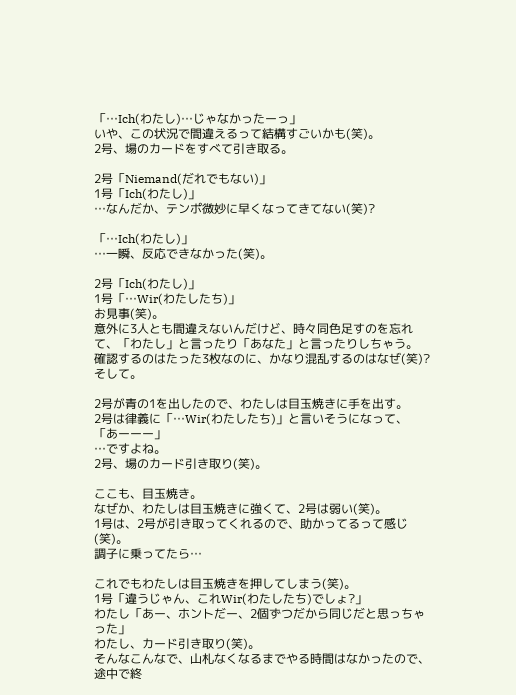「…Ich(わたし)…じゃなかったーっ」
いや、この状況で間違えるって結構すごいかも(笑)。
2号、場のカードをすべて引き取る。

2号「Niemand(だれでもない)」
1号「Ich(わたし)」
…なんだか、テンポ微妙に早くなってきてない(笑)?

「…Ich(わたし)」
…一瞬、反応できなかった(笑)。

2号「Ich(わたし)」
1号「…Wir(わたしたち)」
お見事(笑)。
意外に3人とも間違えないんだけど、時々同色足すのを忘れて、「わたし」と言ったり「あなた」と言ったりしちゃう。
確認するのはたった3枚なのに、かなり混乱するのはなぜ(笑)?
そして。

2号が青の1を出したので、わたしは目玉焼きに手を出す。
2号は律義に「…Wir(わたしたち)」と言いそうになって、「あーーー」
…ですよね。
2号、場のカード引き取り(笑)。

ここも、目玉焼き。
なぜか、わたしは目玉焼きに強くて、2号は弱い(笑)。
1号は、2号が引き取ってくれるので、助かってるって感じ(笑)。
調子に乗ってたら…

これでもわたしは目玉焼きを押してしまう(笑)。
1号「違うじゃん、これWir(わたしたち)でしょ?」
わたし「あー、ホントだー、2個ずつだから同じだと思っちゃった」
わたし、カード引き取り(笑)。
そんなこんなで、山札なくなるまでやる時間はなかったので、途中で終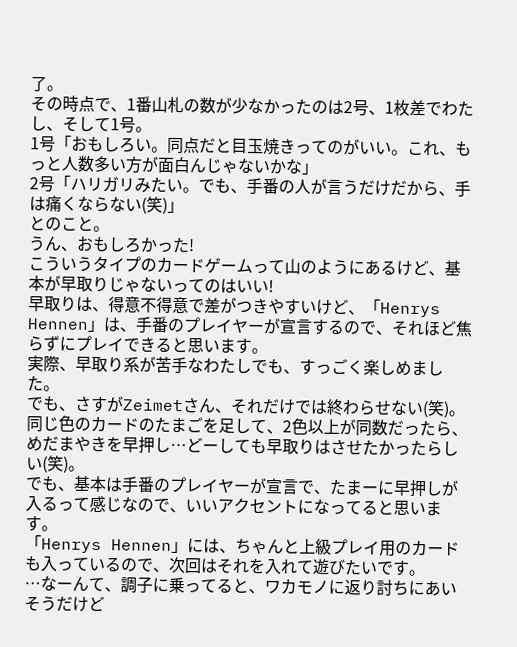了。
その時点で、1番山札の数が少なかったのは2号、1枚差でわたし、そして1号。
1号「おもしろい。同点だと目玉焼きってのがいい。これ、もっと人数多い方が面白んじゃないかな」
2号「ハリガリみたい。でも、手番の人が言うだけだから、手は痛くならない(笑)」
とのこと。
うん、おもしろかった!
こういうタイプのカードゲームって山のようにあるけど、基本が早取りじゃないってのはいい!
早取りは、得意不得意で差がつきやすいけど、「Henrys Hennen」は、手番のプレイヤーが宣言するので、それほど焦らずにプレイできると思います。
実際、早取り系が苦手なわたしでも、すっごく楽しめました。
でも、さすがZeimetさん、それだけでは終わらせない(笑)。
同じ色のカードのたまごを足して、2色以上が同数だったら、めだまやきを早押し…どーしても早取りはさせたかったらしい(笑)。
でも、基本は手番のプレイヤーが宣言で、たまーに早押しが入るって感じなので、いいアクセントになってると思います。
「Henrys Hennen」には、ちゃんと上級プレイ用のカードも入っているので、次回はそれを入れて遊びたいです。
…なーんて、調子に乗ってると、ワカモノに返り討ちにあいそうだけど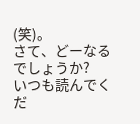(笑)。
さて、どーなるでしょうか?
いつも読んでくだ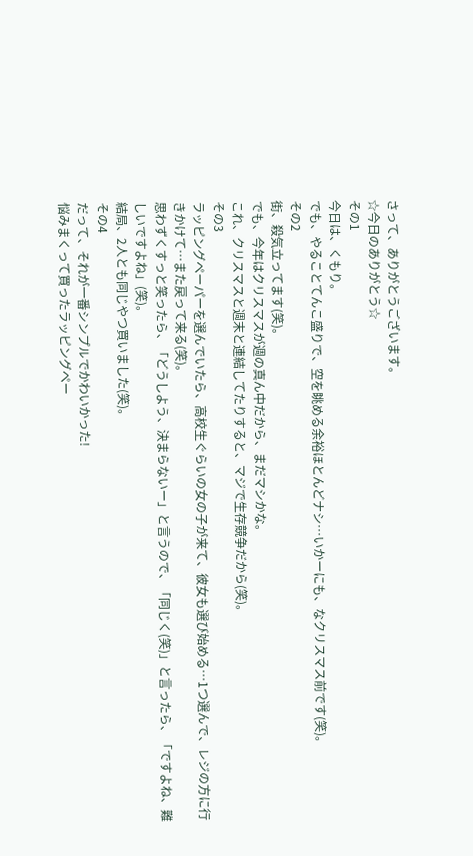さって、ありがとうございます。
☆今日のありがとう☆
その1
今日は、くもり。
でも、やることてんこ盛りで、空を眺める余裕ほとんどナシ…いかーにも、なクリスマス前です(笑)。
その2
街、殺気立ってます(笑)。
でも、今年はクリスマスが週の真ん中だから、まだマシかな。
これ、クリスマスと週末と連結してたりすると、マジで生存競争だから(笑)。
その3
ラッピングペーパーを選んでいたら、高校生ぐらいの女の子が来て、彼女も選び始める…1つ選んで、レジの方に行きかけて…また戻って来る(笑)。
思わずくすっと笑ったら、「どうしよう、決まらないー」と言うので、「同じく(笑)」と言ったら、「ですよね、難しいですよね」(笑)。
結局、2人とも同じやつ買いました(笑)。
その4
だって、それが一番シンプルでかわいかった!
悩みまくって買ったラッピングペー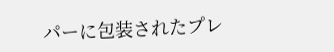パーに包装されたプレ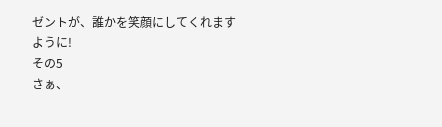ゼントが、誰かを笑顔にしてくれますように!
その5
さぁ、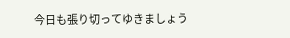今日も張り切ってゆきましょう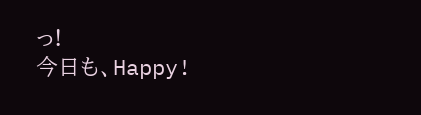っ!
今日も、Happy!